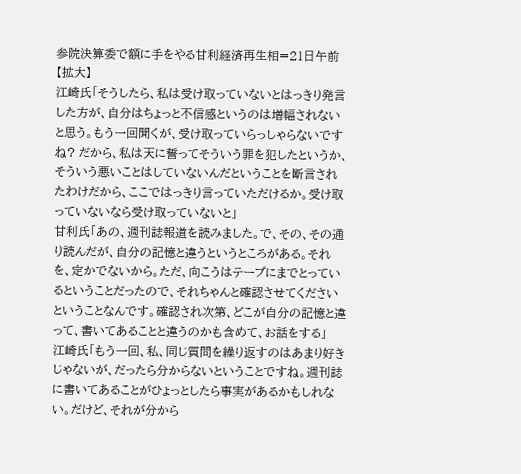参院決算委で額に手をやる甘利経済再生相=21日午前【拡大】
江崎氏「そうしたら、私は受け取っていないとはっきり発言した方が、自分はちょっと不信感というのは増幅されないと思う。もう一回聞くが、受け取っていらっしゃらないですね? だから、私は天に誓ってそういう罪を犯したというか、そういう悪いことはしていないんだということを断言されたわけだから、ここではっきり言っていただけるか。受け取っていないなら受け取っていないと」
甘利氏「あの、週刊誌報道を読みました。で、その、その通り読んだが、自分の記憶と違うというところがある。それを、定かでないから。ただ、向こうはテープにまでとっているということだったので、それちゃんと確認させてくださいということなんです。確認され次第、どこが自分の記憶と違って、書いてあることと違うのかも含めて、お話をする」
江崎氏「もう一回、私、同じ質問を繰り返すのはあまり好きじゃないが、だったら分からないということですね。週刊誌に書いてあることがひょっとしたら事実があるかもしれない。だけど、それが分から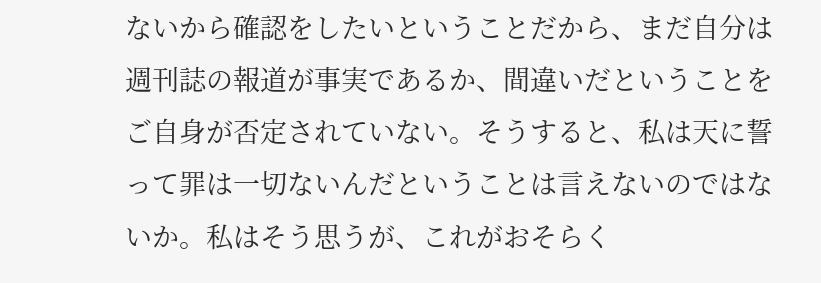ないから確認をしたいということだから、まだ自分は週刊誌の報道が事実であるか、間違いだということをご自身が否定されていない。そうすると、私は天に誓って罪は一切ないんだということは言えないのではないか。私はそう思うが、これがおそらく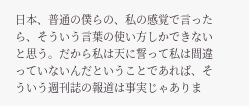日本、普通の僕らの、私の感覚で言ったら、そういう言葉の使い方しかできないと思う。だから私は天に誓って私は間違っていないんだということであれば、そういう週刊誌の報道は事実じゃありま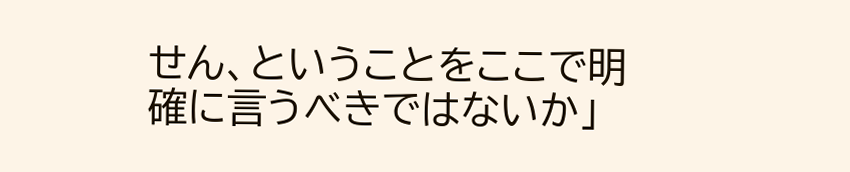せん、ということをここで明確に言うべきではないか」